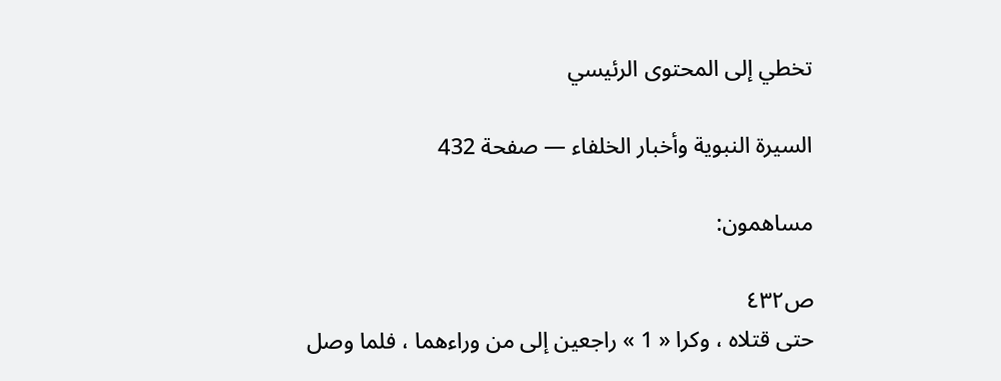تخطي إلى المحتوى الرئيسي

السيرة النبوية وأخبار الخلفاء — صفحة 432

مساهمون:

ص٤٣٢
حتى قتلاه ، وكرا « 1 » راجعين إلى من وراءهما ، فلما وصل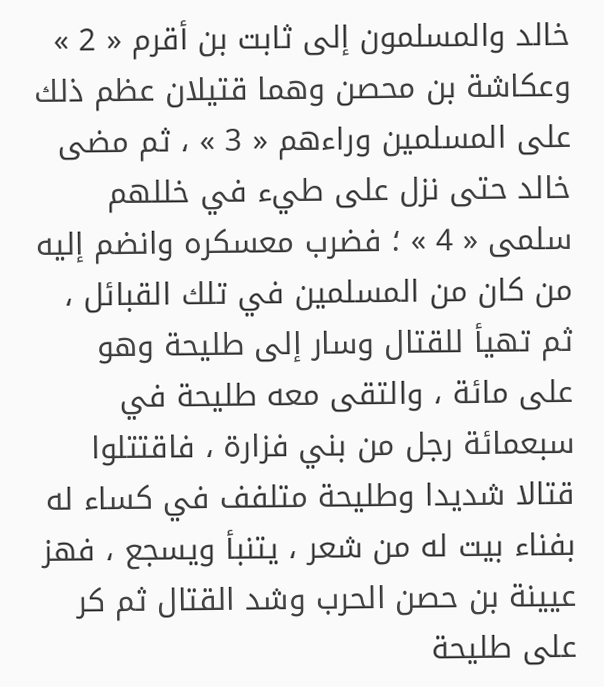خالد والمسلمون إلى ثابت بن أقرم « 2 » وعكاشة بن محصن وهما قتيلان عظم ذلك على المسلمين وراءهم « 3 » ، ثم مضى خالد حتى نزل على طيء في خللهم سلمى « 4 » ؛ فضرب معسكره وانضم إليه من كان من المسلمين في تلك القبائل ، ثم تهيأ للقتال وسار إلى طليحة وهو على مائة ، والتقى معه طليحة في سبعمائة رجل من بني فزارة ، فاقتتلوا قتالا شديدا وطليحة متلفف في كساء له بفناء بيت له من شعر ، يتنبأ ويسجع ، فهز عيينة بن حصن الحرب وشد القتال ثم كر على طليحة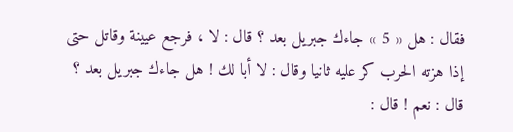فقال : هل « 5 » جاءك جبريل بعد ؟ قال : لا ، فرجع عيينة وقاتل حتى إذا هزته الحرب كر عليه ثانيا وقال : لا أبا لك ! هل جاءك جبريل بعد ؟ قال : نعم ! قال :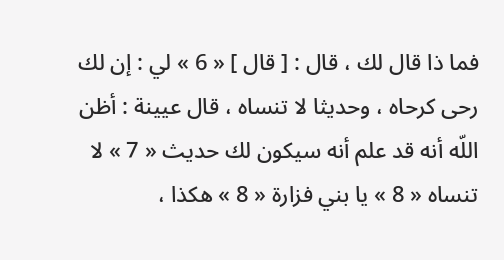فما ذا قال لك ، قال : [ قال ] « 6 » لي : إن لك رحى كرحاه ، وحديثا لا تنساه ، قال عيينة : أظن اللّه أنه قد علم أنه سيكون لك حديث « 7 » لا تنساه « 8 » يا بني فزارة « 8 » هكذا ،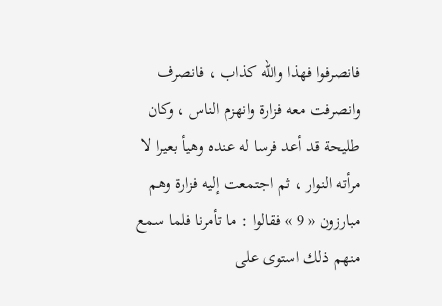فانصرفوا فهذا واللّه كذاب ، فانصرف وانصرفت معه فزارة وانهزم الناس ، وكان طليحة قد أعد فرسا له عنده وهيأ بعيرا لا مرأته النوار ، ثم اجتمعت إليه فزارة وهم مبارزون « 9 » فقالوا : ما تأمرنا فلما سمع منهم ذلك استوى على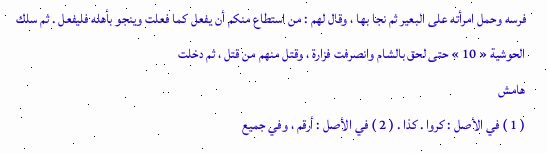فرسه وحمل امرأته على البعير ثم نجا بها ، وقال لهم : من استطاع منكم أن يفعل كما فعلت وينجو بأهله فليفعل . ثم سلك الحوشية « 10 » حتى لحق بالشام وانصرفت فزارة ، وقتل منهم من قتل ، ثم دخلت
هامش
( 1 ) في الأصل : كروا . كذا . ( 2 ) في الأصل : أرقم ، وفي جميع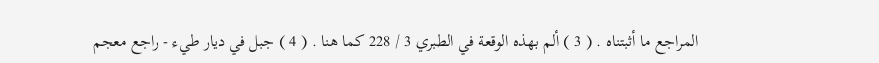المراجع ما أثبتناه . ( 3 ) ألم بهذه الوقعة في الطبري 3 / 228 كما هنا . ( 4 ) جبل في ديار طيء - راجع معجم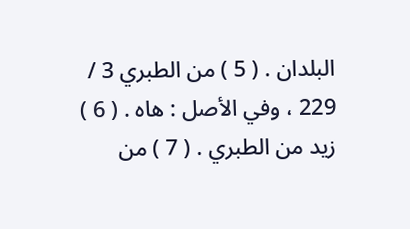البلدان . ( 5 ) من الطبري 3 / 229 ، وفي الأصل : هاه . ( 6 ) زيد من الطبري . ( 7 ) من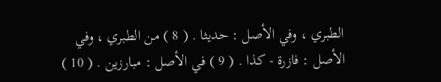الطبري ، وفي الأصل : حديثا . ( 8 ) من الطبري ، وفي الأصل : فازرة - كذا . ( 9 ) في الأصل : مبارزين . ( 10 )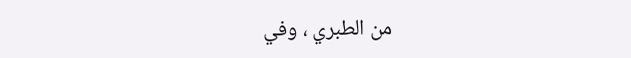من الطبري ، وفي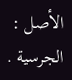الأصل : الجرسية .